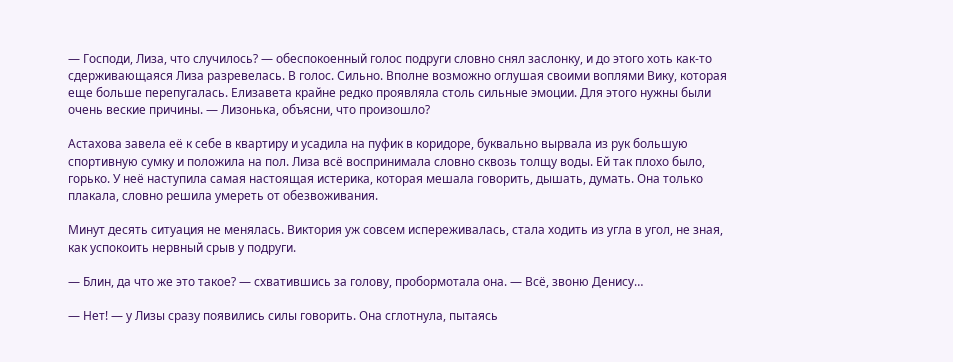— Господи, Лиза, что случилось? — обеспокоенный голос подруги словно снял заслонку, и до этого хоть как-то сдерживающаяся Лиза разревелась. В голос. Сильно. Вполне возможно оглушая своими воплями Вику, которая еще больше перепугалась. Елизавета крайне редко проявляла столь сильные эмоции. Для этого нужны были очень веские причины. — Лизонька, объясни, что произошло?

Астахова завела её к себе в квартиру и усадила на пуфик в коридоре, буквально вырвала из рук большую спортивную сумку и положила на пол. Лиза всё воспринимала словно сквозь толщу воды. Ей так плохо было, горько. У неё наступила самая настоящая истерика, которая мешала говорить, дышать, думать. Она только плакала, словно решила умереть от обезвоживания.

Минут десять ситуация не менялась. Виктория уж совсем испереживалась, стала ходить из угла в угол, не зная, как успокоить нервный срыв у подруги.

— Блин, да что же это такое? — схватившись за голову, пробормотала она. — Всё, звоню Денису…

— Нет! — у Лизы сразу появились силы говорить. Она сглотнула, пытаясь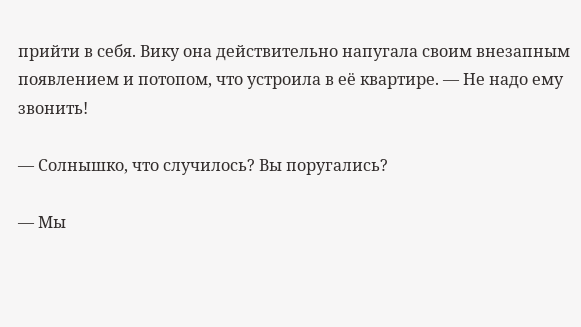прийти в себя. Вику она действительно напугала своим внезапным появлением и потопом, что устроила в её квартире. — Не надо ему звонить!

— Солнышко, что случилось? Вы поругались?

— Мы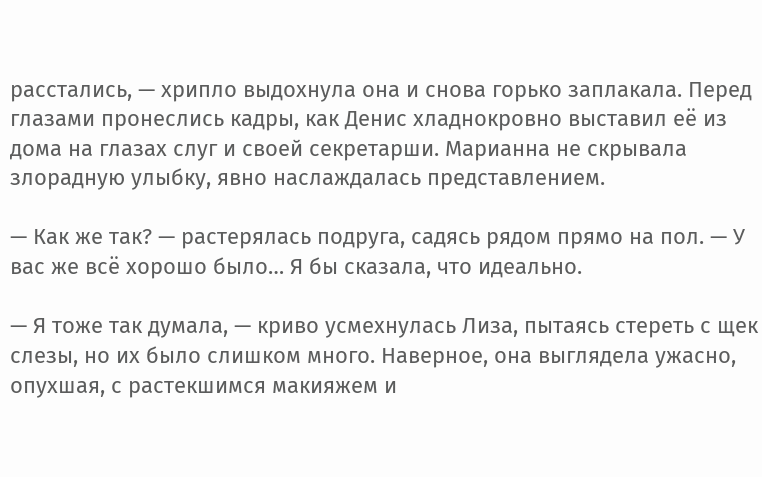расстались, — хрипло выдохнула она и снова горько заплакала. Перед глазами пронеслись кадры, как Денис хладнокровно выставил её из дома на глазах слуг и своей секретарши. Марианна не скрывала злорадную улыбку, явно наслаждалась представлением.

— Как же так? — растерялась подруга, садясь рядом прямо на пол. — У вас же всё хорошо было… Я бы сказала, что идеально.

— Я тоже так думала, — криво усмехнулась Лиза, пытаясь стереть с щек слезы, но их было слишком много. Наверное, она выглядела ужасно, опухшая, с растекшимся макияжем и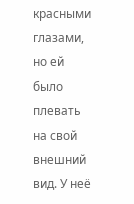красными глазами, но ей было плевать на свой внешний вид. У неё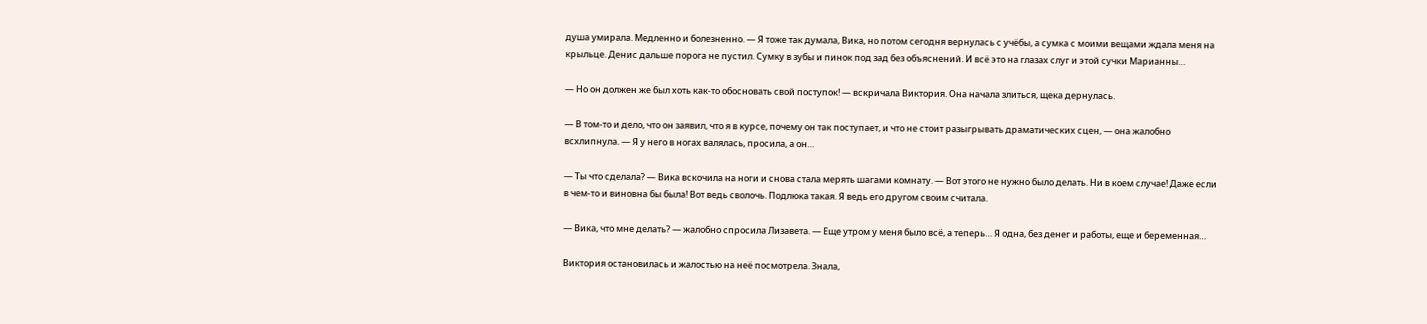душа умирала. Медленно и болезненно. — Я тоже так думала, Вика, но потом сегодня вернулась с учёбы, а сумка с моими вещами ждала меня на крыльце. Денис дальше порога не пустил. Сумку в зубы и пинок под зад без объяснений. И всё это на глазах слуг и этой сучки Марианны…

— Но он должен же был хоть как-то обосновать свой поступок! — вскричала Виктория. Она начала злиться, щека дернулась.

— В том-то и дело, что он заявил, что я в курсе, почему он так поступает, и что не стоит разыгрывать драматических сцен, — она жалобно всхлипнула. — Я у него в ногах валялась, просила, а он…

— Ты что сделала? — Вика вскочила на ноги и снова стала мерять шагами комнату. — Вот этого не нужно было делать. Ни в коем случае! Даже если в чем-то и виновна бы была! Вот ведь сволочь. Подлюка такая. Я ведь его другом своим считала.

— Вика, что мне делать? — жалобно спросила Лизавета. — Еще утром у меня было всё, а теперь… Я одна, без денег и работы, еще и беременная…

Виктория остановилась и жалостью на неё посмотрела. Знала,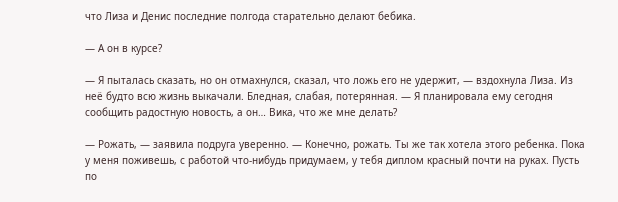что Лиза и Денис последние полгода старательно делают бебика.

— А он в курсе?

— Я пыталась сказать, но он отмахнулся, сказал, что ложь его не удержит, — вздохнула Лиза. Из неё будто всю жизнь выкачали. Бледная, слабая, потерянная. — Я планировала ему сегодня сообщить радостную новость, а он… Вика, что же мне делать?

— Рожать, — заявила подруга уверенно. — Конечно, рожать. Ты же так хотела этого ребенка. Пока у меня поживешь, с работой что-нибудь придумаем, у тебя диплом красный почти на руках. Пусть по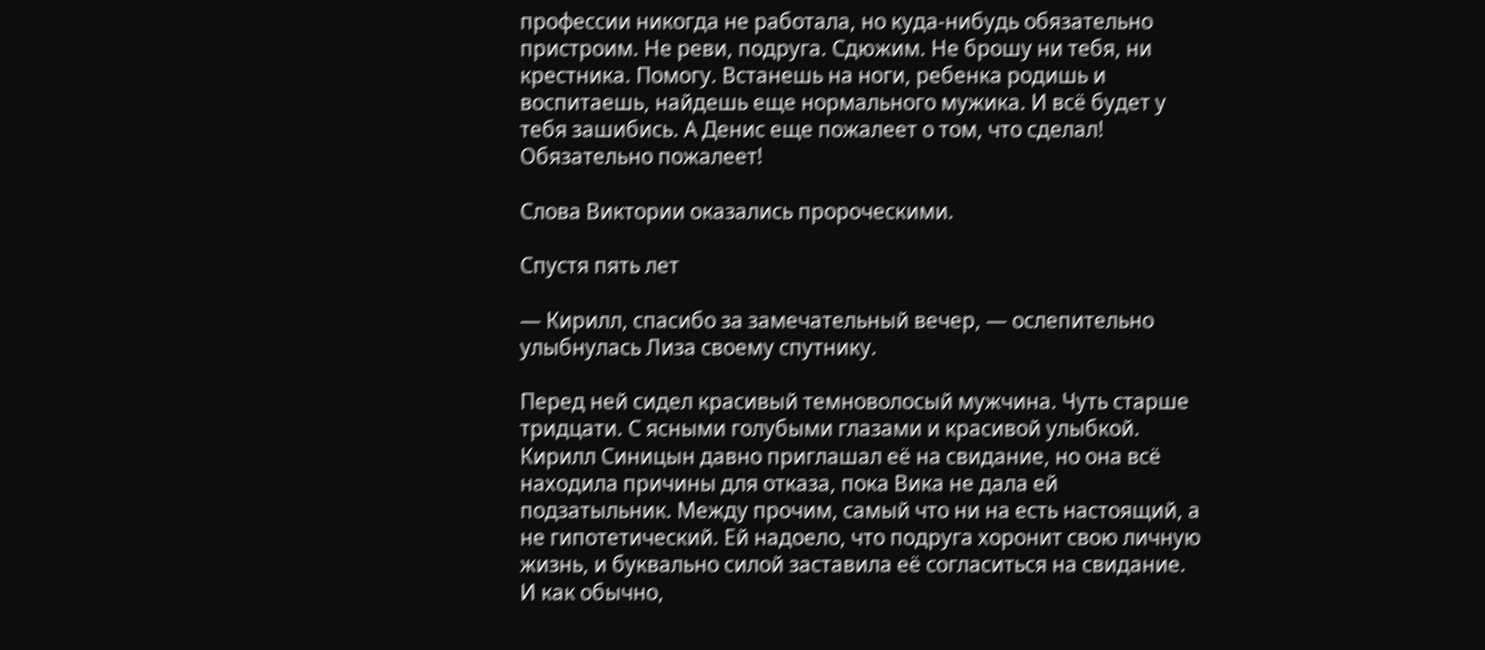профессии никогда не работала, но куда-нибудь обязательно пристроим. Не реви, подруга. Сдюжим. Не брошу ни тебя, ни крестника. Помогу. Встанешь на ноги, ребенка родишь и воспитаешь, найдешь еще нормального мужика. И всё будет у тебя зашибись. А Денис еще пожалеет о том, что сделал! Обязательно пожалеет!

Слова Виктории оказались пророческими.

Спустя пять лет

— Кирилл, спасибо за замечательный вечер, — ослепительно улыбнулась Лиза своему спутнику.

Перед ней сидел красивый темноволосый мужчина. Чуть старше тридцати. С ясными голубыми глазами и красивой улыбкой. Кирилл Синицын давно приглашал её на свидание, но она всё находила причины для отказа, пока Вика не дала ей подзатыльник. Между прочим, самый что ни на есть настоящий, а не гипотетический. Ей надоело, что подруга хоронит свою личную жизнь, и буквально силой заставила её согласиться на свидание. И как обычно,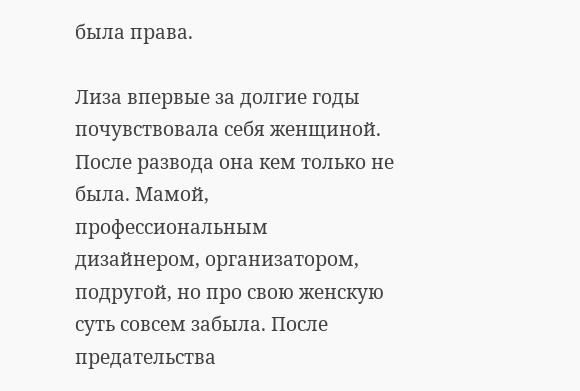была права.

Лиза впервые за долгие годы почувствовала себя женщиной. После развода она кем только не была. Мамой, профессиональным дизайнером, организатором, подругой, но про свою женскую суть совсем забыла. После предательства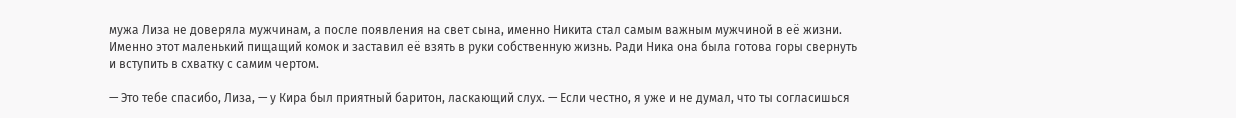мужа Лиза не доверяла мужчинам, а после появления на свет сына, именно Никита стал самым важным мужчиной в её жизни. Именно этот маленький пищащий комок и заставил её взять в руки собственную жизнь. Ради Ника она была готова горы свернуть и вступить в схватку с самим чертом.

— Это тебе спасибо, Лиза, — у Кира был приятный баритон, ласкающий слух. — Если честно, я уже и не думал, что ты согласишься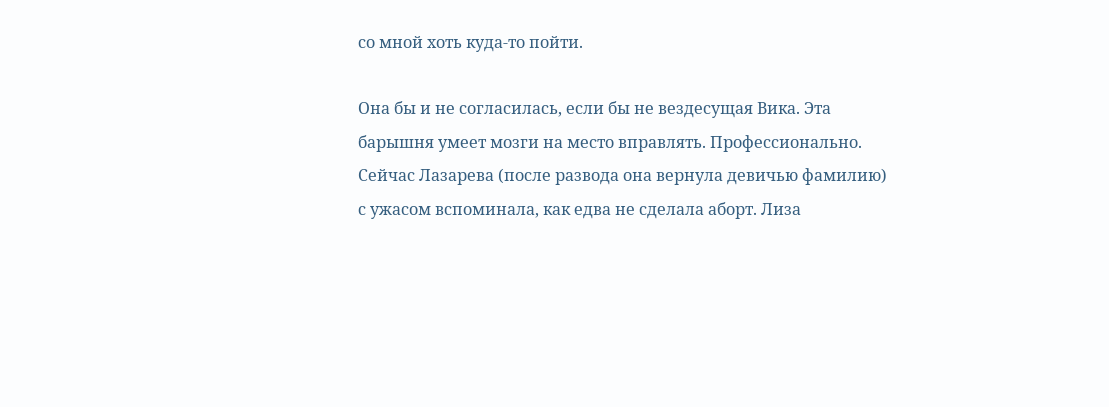со мной хоть куда-то пойти.

Она бы и не согласилась, если бы не вездесущая Вика. Эта барышня умеет мозги на место вправлять. Профессионально. Сейчас Лазарева (после развода она вернула девичью фамилию) с ужасом вспоминала, как едва не сделала аборт. Лиза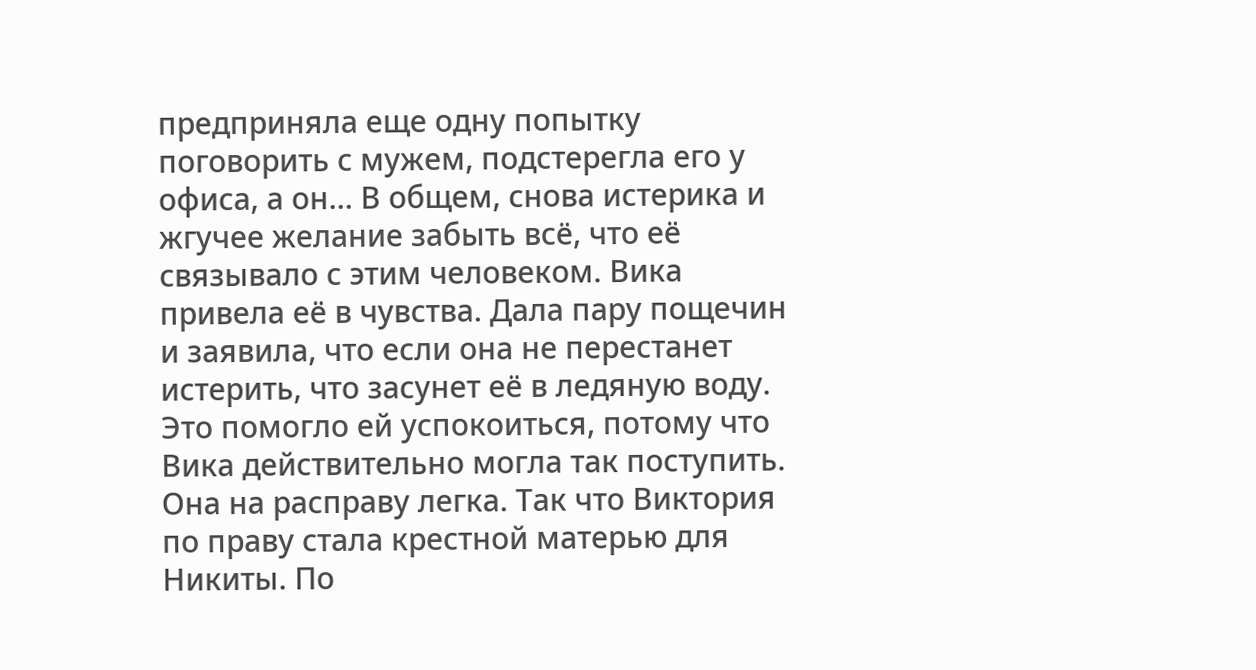предприняла еще одну попытку поговорить с мужем, подстерегла его у офиса, а он… В общем, снова истерика и жгучее желание забыть всё, что её связывало с этим человеком. Вика привела её в чувства. Дала пару пощечин и заявила, что если она не перестанет истерить, что засунет её в ледяную воду. Это помогло ей успокоиться, потому что Вика действительно могла так поступить. Она на расправу легка. Так что Виктория по праву стала крестной матерью для Никиты. По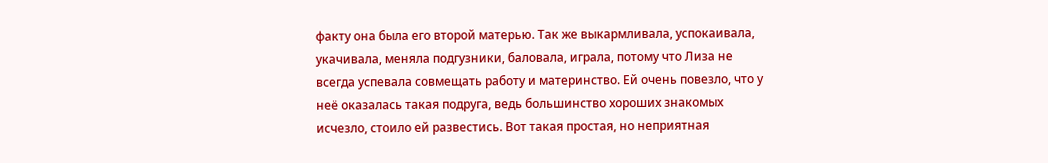факту она была его второй матерью. Так же выкармливала, успокаивала, укачивала, меняла подгузники, баловала, играла, потому что Лиза не всегда успевала совмещать работу и материнство. Ей очень повезло, что у неё оказалась такая подруга, ведь большинство хороших знакомых исчезло, стоило ей развестись. Вот такая простая, но неприятная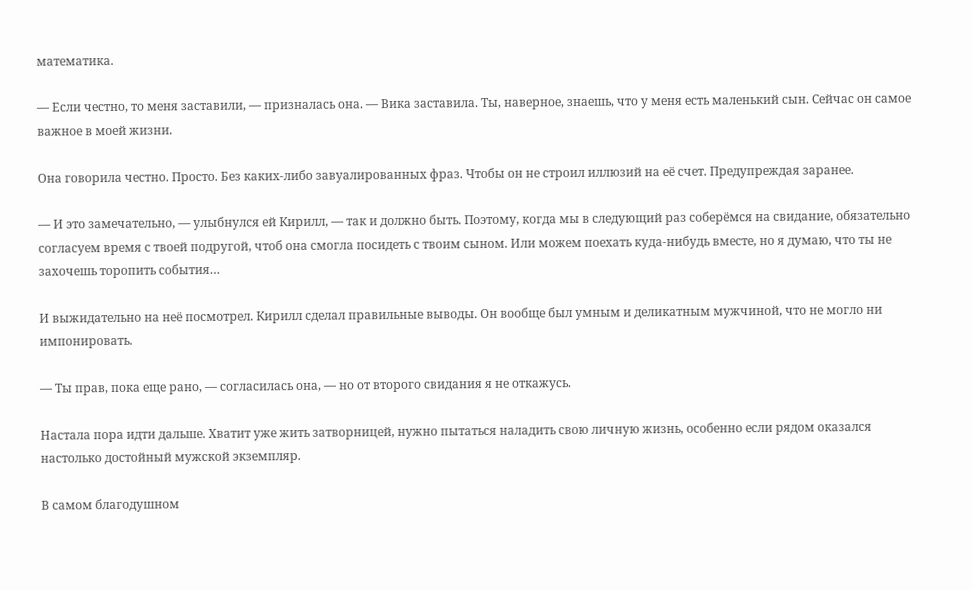математика.

— Если честно, то меня заставили, — призналась она. — Вика заставила. Ты, наверное, знаешь, что у меня есть маленький сын. Сейчас он самое важное в моей жизни.

Она говорила честно. Просто. Без каких-либо завуалированных фраз. Чтобы он не строил иллюзий на её счет. Предупреждая заранее.

— И это замечательно, — улыбнулся ей Кирилл, — так и должно быть. Поэтому, когда мы в следующий раз соберёмся на свидание, обязательно согласуем время с твоей подругой, чтоб она смогла посидеть с твоим сыном. Или можем поехать куда-нибудь вместе, но я думаю, что ты не захочешь торопить события…

И выжидательно на неё посмотрел. Кирилл сделал правильные выводы. Он вообще был умным и деликатным мужчиной, что не могло ни импонировать.

— Ты прав, пока еще рано, — согласилась она, — но от второго свидания я не откажусь.

Настала пора идти дальше. Хватит уже жить затворницей, нужно пытаться наладить свою личную жизнь, особенно если рядом оказался настолько достойный мужской экземпляр.

В самом благодушном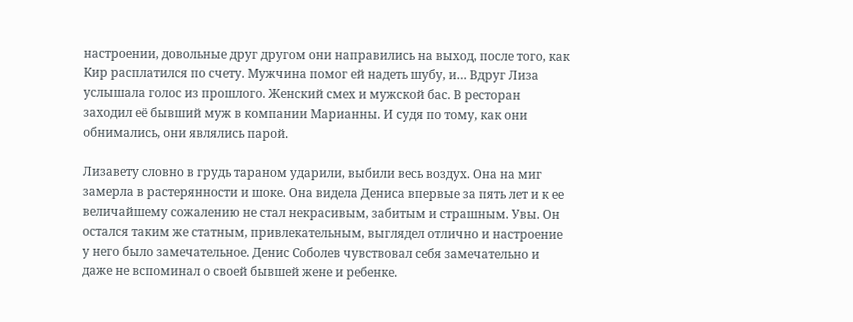настроении, довольные друг другом они направились на выход, после того, как Кир расплатился по счету. Мужчина помог ей надеть шубу, и… Вдруг Лиза услышала голос из прошлого. Женский смех и мужской бас. В ресторан заходил её бывший муж в компании Марианны. И судя по тому, как они обнимались, они являлись парой.

Лизавету словно в грудь тараном ударили, выбили весь воздух. Она на миг замерла в растерянности и шоке. Она видела Дениса впервые за пять лет и к ее величайшему сожалению не стал некрасивым, забитым и страшным. Увы. Он остался таким же статным, привлекательным, выглядел отлично и настроение у него было замечательное. Денис Соболев чувствовал себя замечательно и даже не вспоминал о своей бывшей жене и ребенке.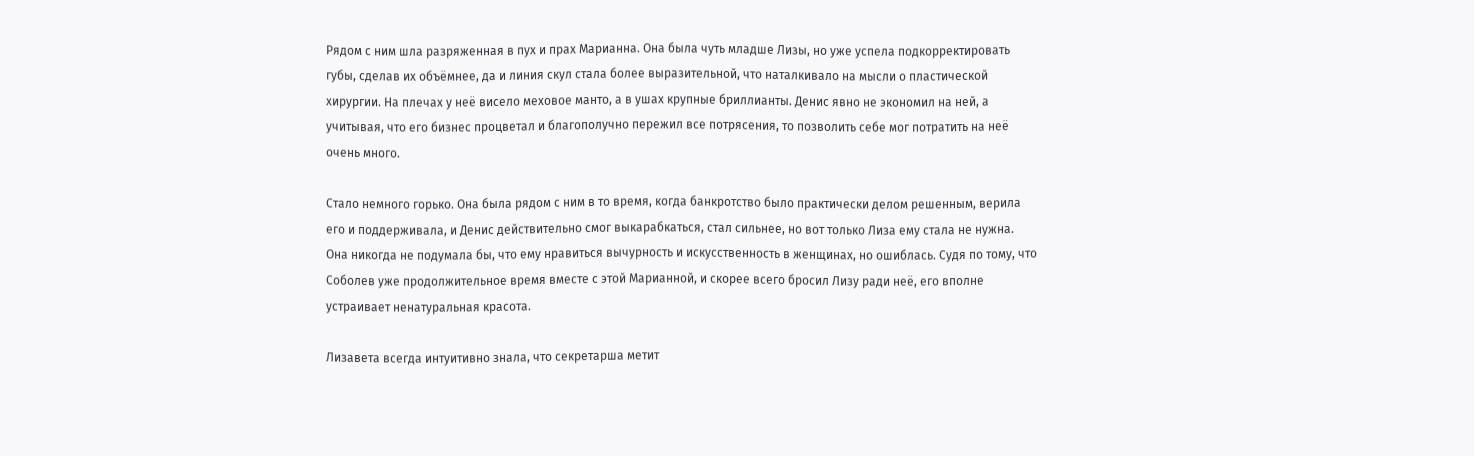Рядом с ним шла разряженная в пух и прах Марианна. Она была чуть младше Лизы, но уже успела подкорректировать губы, сделав их объёмнее, да и линия скул стала более выразительной, что наталкивало на мысли о пластической хирургии. На плечах у неё висело меховое манто, а в ушах крупные бриллианты. Денис явно не экономил на ней, а учитывая, что его бизнес процветал и благополучно пережил все потрясения, то позволить себе мог потратить на неё очень много.

Стало немного горько. Она была рядом с ним в то время, когда банкротство было практически делом решенным, верила его и поддерживала, и Денис действительно смог выкарабкаться, стал сильнее, но вот только Лиза ему стала не нужна. Она никогда не подумала бы, что ему нравиться вычурность и искусственность в женщинах, но ошиблась. Судя по тому, что Соболев уже продолжительное время вместе с этой Марианной, и скорее всего бросил Лизу ради неё, его вполне устраивает ненатуральная красота.

Лизавета всегда интуитивно знала, что секретарша метит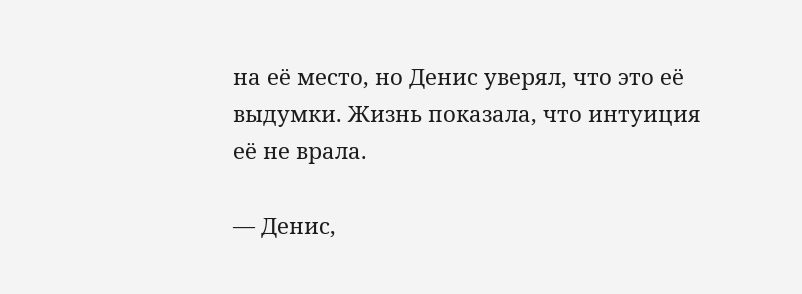на её место, но Денис уверял, что это её выдумки. Жизнь показала, что интуиция её не врала.

— Денис,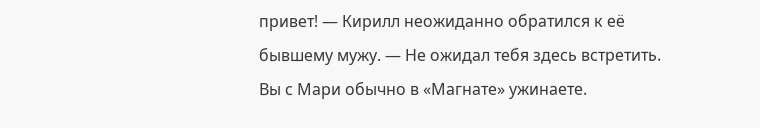привет! — Кирилл неожиданно обратился к её бывшему мужу. — Не ожидал тебя здесь встретить. Вы с Мари обычно в «Магнате» ужинаете.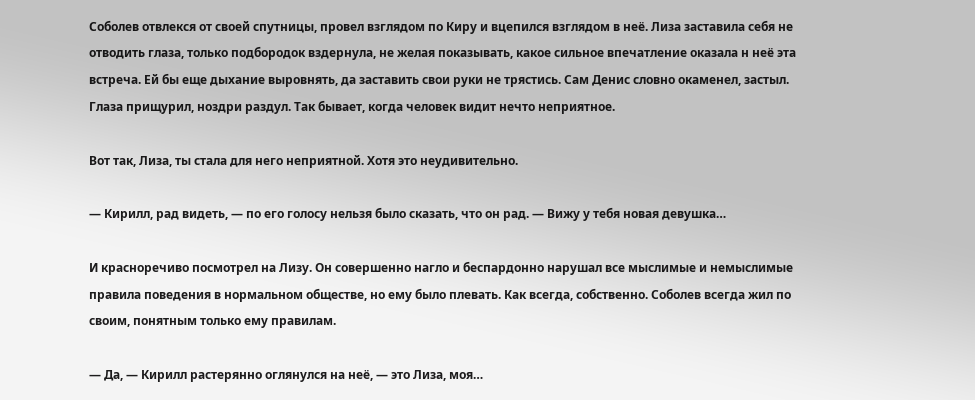Соболев отвлекся от своей спутницы, провел взглядом по Киру и вцепился взглядом в неё. Лиза заставила себя не отводить глаза, только подбородок вздернула, не желая показывать, какое сильное впечатление оказала н неё эта встреча. Ей бы еще дыхание выровнять, да заставить свои руки не трястись. Сам Денис словно окаменел, застыл. Глаза прищурил, ноздри раздул. Так бывает, когда человек видит нечто неприятное.

Вот так, Лиза, ты стала для него неприятной. Хотя это неудивительно.

— Кирилл, рад видеть, — по его голосу нельзя было сказать, что он рад. — Вижу у тебя новая девушка…

И красноречиво посмотрел на Лизу. Он совершенно нагло и беспардонно нарушал все мыслимые и немыслимые правила поведения в нормальном обществе, но ему было плевать. Как всегда, собственно. Соболев всегда жил по своим, понятным только ему правилам.

— Да, — Кирилл растерянно оглянулся на неё, — это Лиза, моя…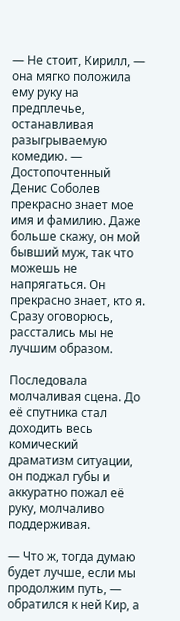— Не стоит, Кирилл, — она мягко положила ему руку на предплечье, останавливая разыгрываемую комедию. — Достопочтенный Денис Соболев прекрасно знает мое имя и фамилию. Даже больше скажу, он мой бывший муж, так что можешь не напрягаться. Он прекрасно знает, кто я. Сразу оговорюсь, расстались мы не лучшим образом.

Последовала молчаливая сцена. До её спутника стал доходить весь комический драматизм ситуации, он поджал губы и аккуратно пожал её руку, молчаливо поддерживая.

— Что ж, тогда думаю будет лучше, если мы продолжим путь, — обратился к ней Кир, а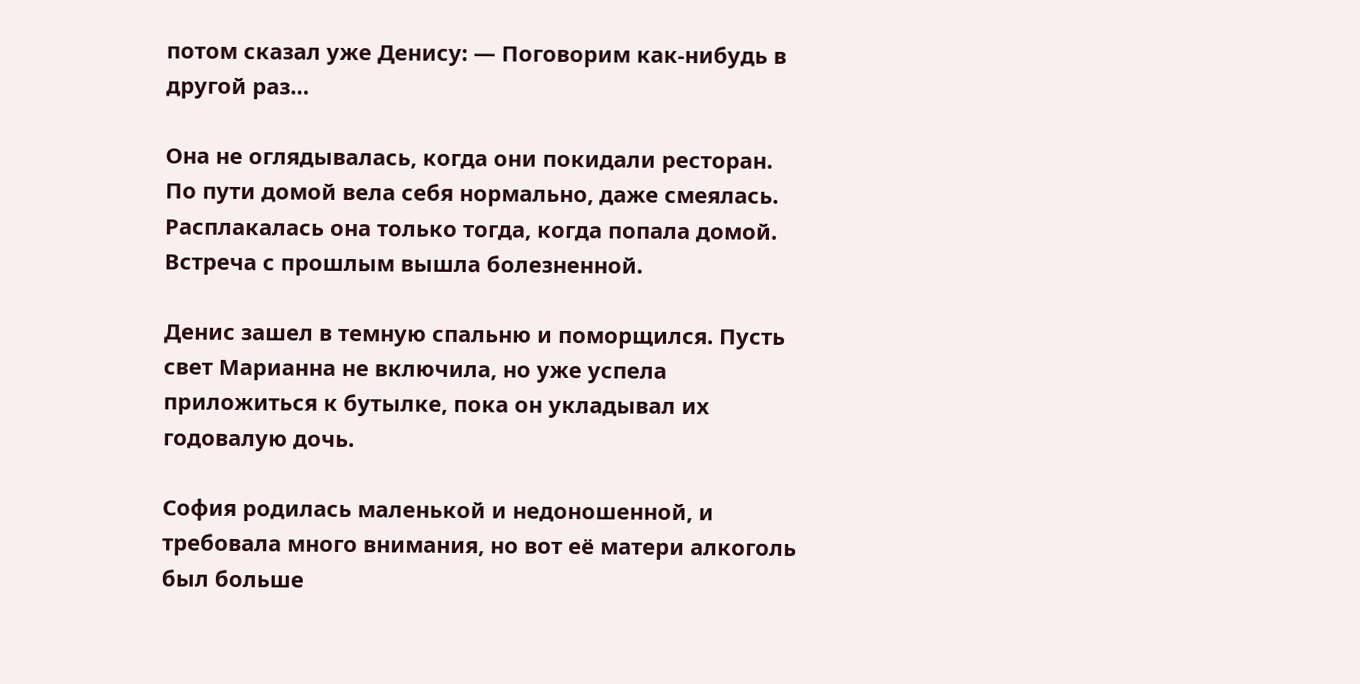потом сказал уже Денису: — Поговорим как-нибудь в другой раз…

Она не оглядывалась, когда они покидали ресторан. По пути домой вела себя нормально, даже смеялась. Расплакалась она только тогда, когда попала домой. Встреча с прошлым вышла болезненной.

Денис зашел в темную спальню и поморщился. Пусть свет Марианна не включила, но уже успела приложиться к бутылке, пока он укладывал их годовалую дочь.

София родилась маленькой и недоношенной, и требовала много внимания, но вот её матери алкоголь был больше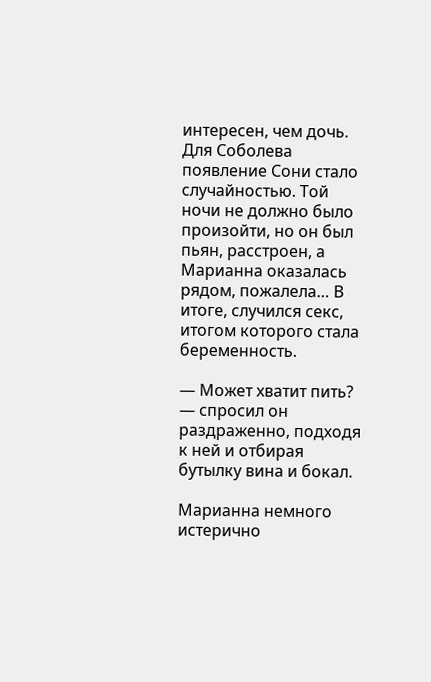интересен, чем дочь. Для Соболева появление Сони стало случайностью. Той ночи не должно было произойти, но он был пьян, расстроен, а Марианна оказалась рядом, пожалела… В итоге, случился секс, итогом которого стала беременность.

— Может хватит пить? — спросил он раздраженно, подходя к ней и отбирая бутылку вина и бокал.

Марианна немного истерично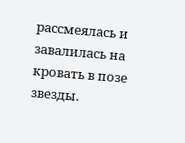рассмеялась и завалилась на кровать в позе звезды.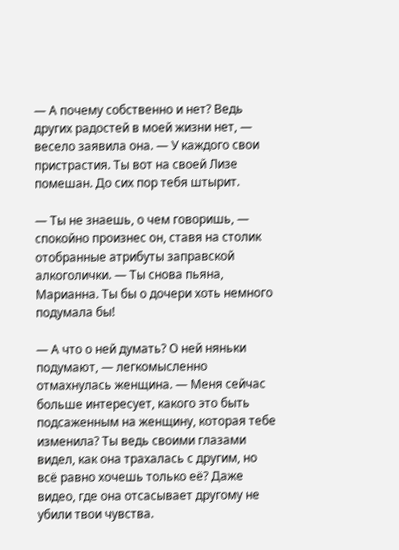— А почему собственно и нет? Ведь других радостей в моей жизни нет, — весело заявила она. — У каждого свои пристрастия. Ты вот на своей Лизе помешан. До сих пор тебя штырит.

— Ты не знаешь, о чем говоришь, — спокойно произнес он, ставя на столик отобранные атрибуты заправской алкоголички. — Ты снова пьяна, Марианна. Ты бы о дочери хоть немного подумала бы!

— А что о ней думать? О ней няньки подумают, — легкомысленно отмахнулась женщина. — Меня сейчас больше интересует, какого это быть подсаженным на женщину, которая тебе изменила? Ты ведь своими глазами видел, как она трахалась с другим, но всё равно хочешь только её? Даже видео, где она отсасывает другому не убили твои чувства.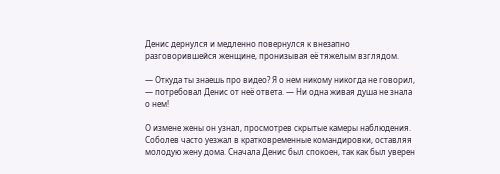Денис дернулся и медленно повернулся к внезапно разговорившейся женщине, пронизывая её тяжелым взглядом.

— Откуда ты знаешь про видео? Я о нем никому никогда не говорил, — потребовал Денис от неё ответа. — Ни одна живая душа не знала о нем!

О измене жены он узнал, просмотрев скрытые камеры наблюдения. Соболев часто уезжал в кратковременные командировки, оставляя молодую жену дома. Сначала Денис был спокоен, так как был уверен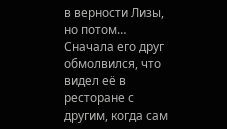в верности Лизы, но потом… Сначала его друг обмолвился, что видел её в ресторане с другим, когда сам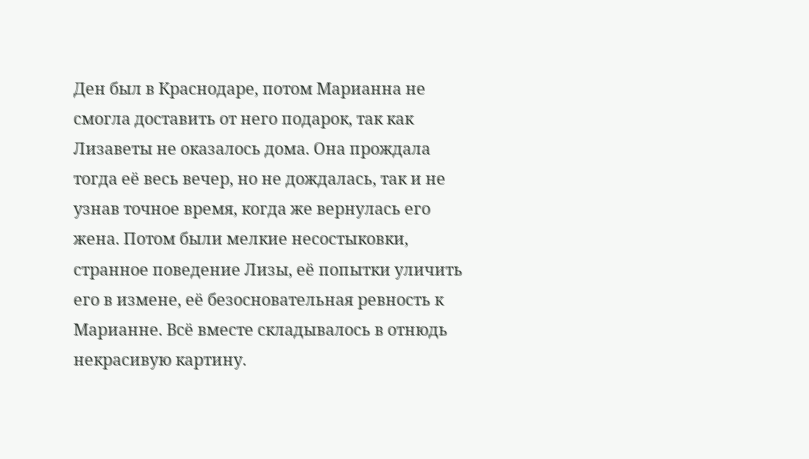Ден был в Краснодаре, потом Марианна не смогла доставить от него подарок, так как Лизаветы не оказалось дома. Она прождала тогда её весь вечер, но не дождалась, так и не узнав точное время, когда же вернулась его жена. Потом были мелкие несостыковки, странное поведение Лизы, её попытки уличить его в измене, её безосновательная ревность к Марианне. Всё вместе складывалось в отнюдь некрасивую картину.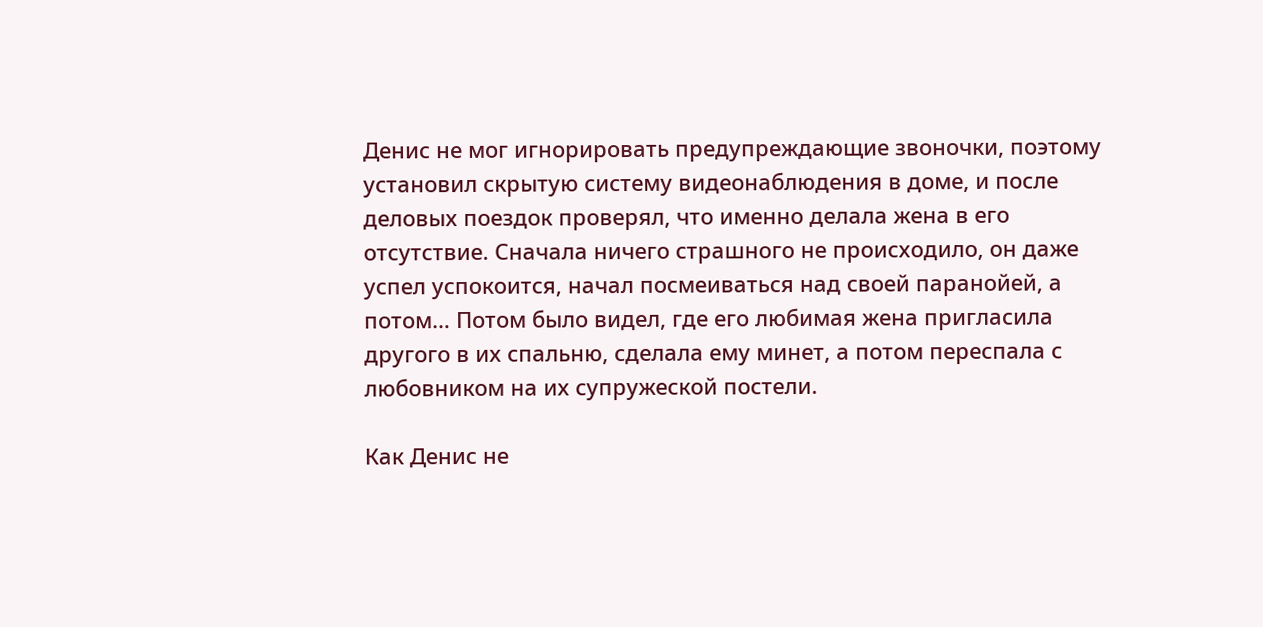Денис не мог игнорировать предупреждающие звоночки, поэтому установил скрытую систему видеонаблюдения в доме, и после деловых поездок проверял, что именно делала жена в его отсутствие. Сначала ничего страшного не происходило, он даже успел успокоится, начал посмеиваться над своей паранойей, а потом… Потом было видел, где его любимая жена пригласила другого в их спальню, сделала ему минет, а потом переспала с любовником на их супружеской постели.

Как Денис не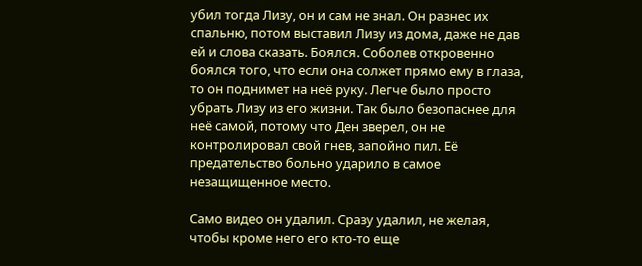убил тогда Лизу, он и сам не знал. Он разнес их спальню, потом выставил Лизу из дома, даже не дав ей и слова сказать. Боялся. Соболев откровенно боялся того, что если она солжет прямо ему в глаза, то он поднимет на неё руку. Легче было просто убрать Лизу из его жизни. Так было безопаснее для неё самой, потому что Ден зверел, он не контролировал свой гнев, запойно пил. Её предательство больно ударило в самое незащищенное место.

Само видео он удалил. Сразу удалил, не желая, чтобы кроме него его кто-то еще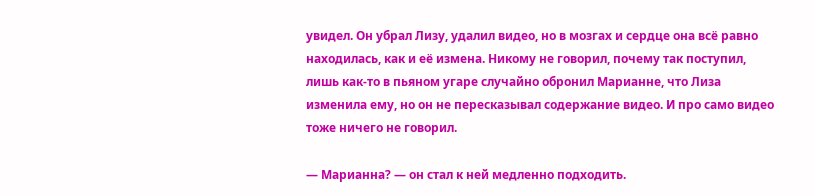увидел. Он убрал Лизу, удалил видео, но в мозгах и сердце она всё равно находилась, как и её измена. Никому не говорил, почему так поступил, лишь как-то в пьяном угаре случайно обронил Марианне, что Лиза изменила ему, но он не пересказывал содержание видео. И про само видео тоже ничего не говорил.

— Марианна? — он стал к ней медленно подходить.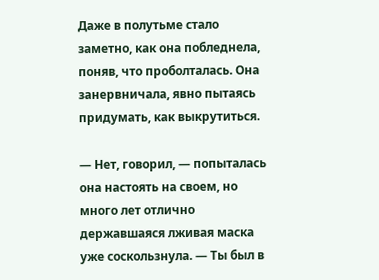Даже в полутьме стало заметно, как она побледнела, поняв, что проболталась. Она занервничала, явно пытаясь придумать, как выкрутиться.

— Нет, говорил, — попыталась она настоять на своем, но много лет отлично державшаяся лживая маска уже соскользнула. — Ты был в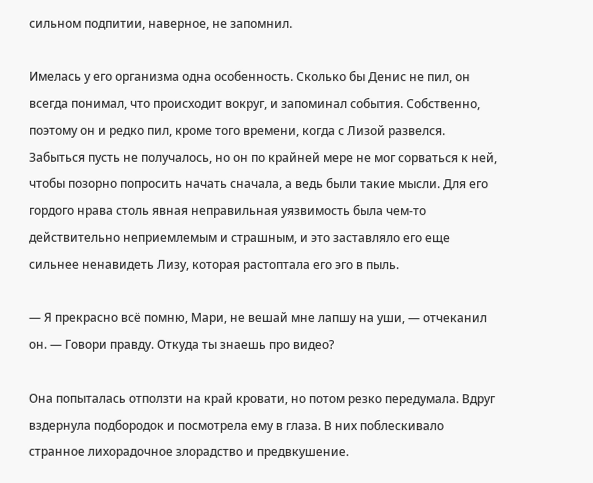сильном подпитии, наверное, не запомнил.

Имелась у его организма одна особенность. Сколько бы Денис не пил, он всегда понимал, что происходит вокруг, и запоминал события. Собственно, поэтому он и редко пил, кроме того времени, когда с Лизой развелся. Забыться пусть не получалось, но он по крайней мере не мог сорваться к ней, чтобы позорно попросить начать сначала, а ведь были такие мысли. Для его гордого нрава столь явная неправильная уязвимость была чем-то действительно неприемлемым и страшным, и это заставляло его еще сильнее ненавидеть Лизу, которая растоптала его эго в пыль.

— Я прекрасно всё помню, Мари, не вешай мне лапшу на уши, — отчеканил он. — Говори правду. Откуда ты знаешь про видео?

Она попыталась отползти на край кровати, но потом резко передумала. Вдруг вздернула подбородок и посмотрела ему в глаза. В них поблескивало странное лихорадочное злорадство и предвкушение.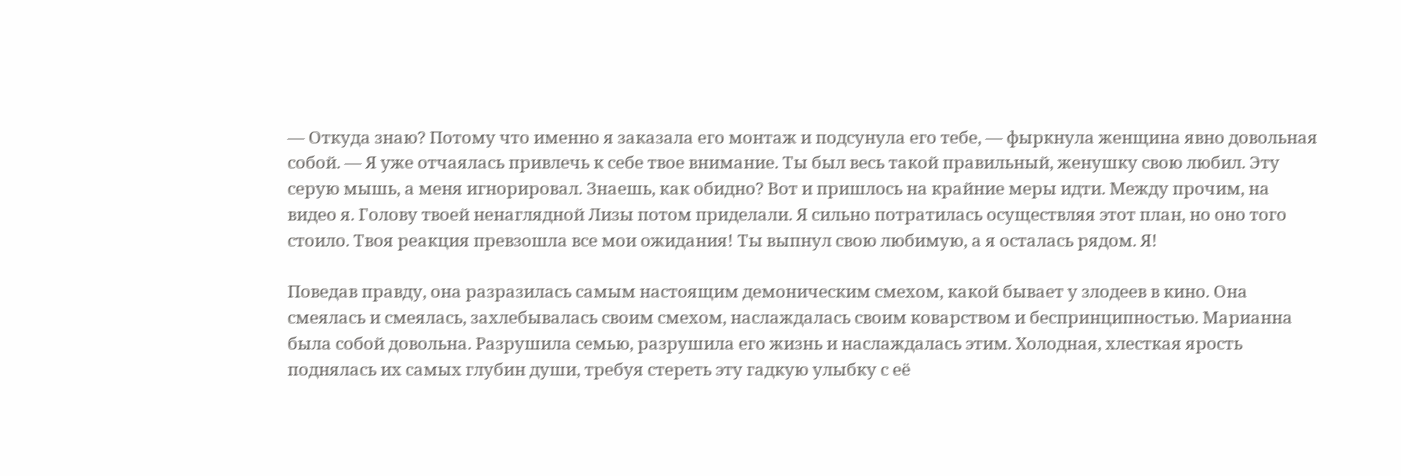— Откуда знаю? Потому что именно я заказала его монтаж и подсунула его тебе, — фыркнула женщина явно довольная собой. — Я уже отчаялась привлечь к себе твое внимание. Ты был весь такой правильный, женушку свою любил. Эту серую мышь, а меня игнорировал. Знаешь, как обидно? Вот и пришлось на крайние меры идти. Между прочим, на видео я. Голову твоей ненаглядной Лизы потом приделали. Я сильно потратилась осуществляя этот план, но оно того стоило. Твоя реакция превзошла все мои ожидания! Ты выпнул свою любимую, а я осталась рядом. Я!

Поведав правду, она разразилась самым настоящим демоническим смехом, какой бывает у злодеев в кино. Она смеялась и смеялась, захлебывалась своим смехом, наслаждалась своим коварством и беспринципностью. Марианна была собой довольна. Разрушила семью, разрушила его жизнь и наслаждалась этим. Холодная, хлесткая ярость поднялась их самых глубин души, требуя стереть эту гадкую улыбку с её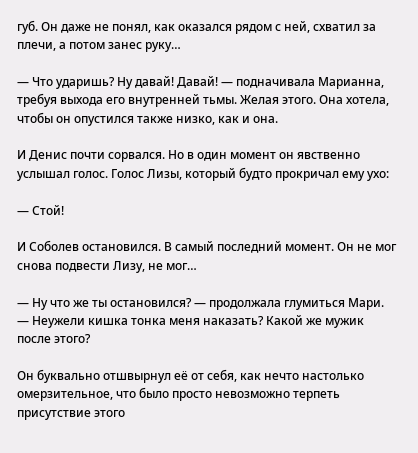губ. Он даже не понял, как оказался рядом с ней, схватил за плечи, а потом занес руку…

— Что ударишь? Ну давай! Давай! — подначивала Марианна, требуя выхода его внутренней тьмы. Желая этого. Она хотела, чтобы он опустился также низко, как и она.

И Денис почти сорвался. Но в один момент он явственно услышал голос. Голос Лизы, который будто прокричал ему ухо:

— Стой!

И Соболев остановился. В самый последний момент. Он не мог снова подвести Лизу, не мог…

— Ну что же ты остановился? — продолжала глумиться Мари. — Неужели кишка тонка меня наказать? Какой же мужик после этого?

Он буквально отшвырнул её от себя, как нечто настолько омерзительное, что было просто невозможно терпеть присутствие этого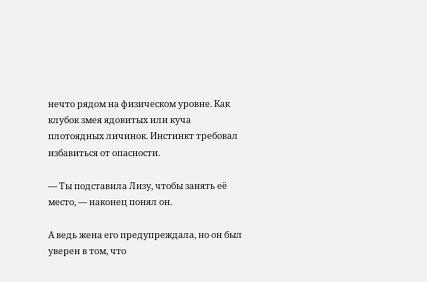нечто рядом на физическом уровне. Как клубок змея ядовитых или куча плотоядных личинок. Инстинкт требовал избавиться от опасности.

— Ты подставила Лизу, чтобы занять её место, — наконец понял он.

А ведь жена его предупреждала, но он был уверен в том, что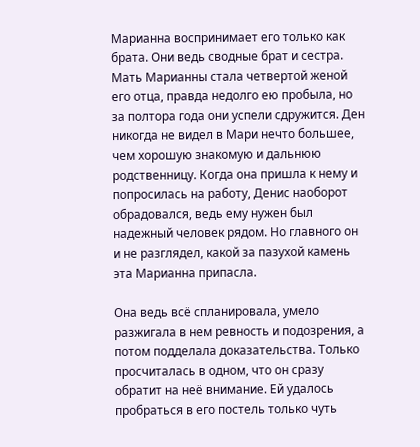Марианна воспринимает его только как брата. Они ведь сводные брат и сестра. Мать Марианны стала четвертой женой его отца, правда недолго ею пробыла, но за полтора года они успели сдружится. Ден никогда не видел в Мари нечто большее, чем хорошую знакомую и дальнюю родственницу. Когда она пришла к нему и попросилась на работу, Денис наоборот обрадовался, ведь ему нужен был надежный человек рядом. Но главного он и не разглядел, какой за пазухой камень эта Марианна припасла.

Она ведь всё спланировала, умело разжигала в нем ревность и подозрения, а потом подделала доказательства. Только просчиталась в одном, что он сразу обратит на неё внимание. Ей удалось пробраться в его постель только чуть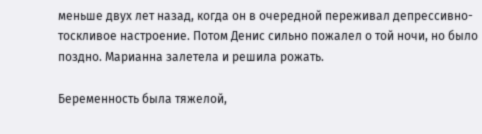меньше двух лет назад, когда он в очередной переживал депрессивно-тоскливое настроение. Потом Денис сильно пожалел о той ночи, но было поздно. Марианна залетела и решила рожать.

Беременность была тяжелой,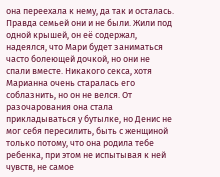она переехала к нему, да так и осталась. Правда семьей они и не были. Жили под одной крышей, он её содержал, надеялся, что Мари будет заниматься часто болеющей дочкой, но они не спали вместе. Никакого секса, хотя Марианна очень старалась его соблазнить, но он не велся. От разочарования она стала прикладываться у бутылке, но Денис не мог себя пересилить, быть с женщиной только потому, что она родила тебе ребенка, при этом не испытывая к ней чувств, не самое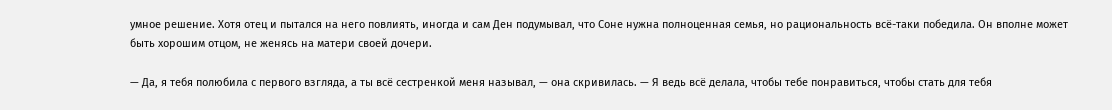умное решение. Хотя отец и пытался на него повлиять, иногда и сам Ден подумывал, что Соне нужна полноценная семья, но рациональность всё-таки победила. Он вполне может быть хорошим отцом, не женясь на матери своей дочери.

— Да, я тебя полюбила с первого взгляда, а ты всё сестренкой меня называл, — она скривилась. — Я ведь всё делала, чтобы тебе понравиться, чтобы стать для тебя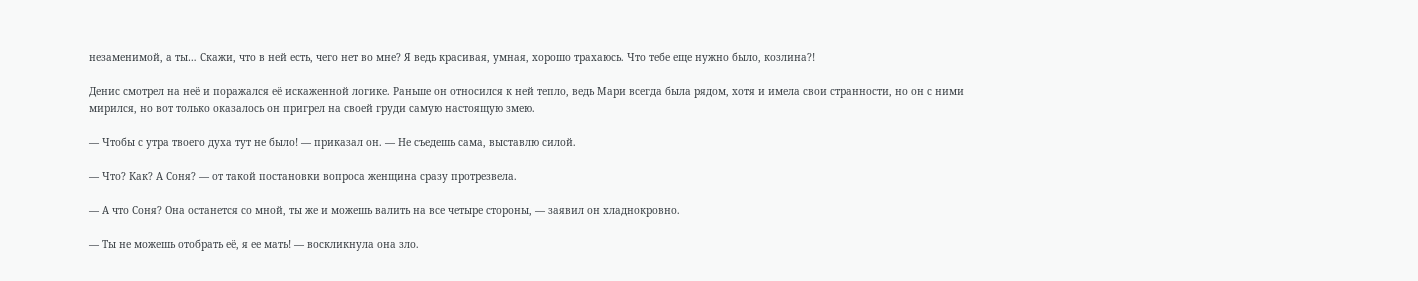незаменимой, а ты… Скажи, что в ней есть, чего нет во мне? Я ведь красивая, умная, хорошо трахаюсь. Что тебе еще нужно было, козлина?!

Денис смотрел на неё и поражался её искаженной логике. Раньше он относился к ней тепло, ведь Мари всегда была рядом, хотя и имела свои странности, но он с ними мирился, но вот только оказалось он пригрел на своей груди самую настоящую змею.

— Чтобы с утра твоего духа тут не было! — приказал он. — Не съедешь сама, выставлю силой.

— Что? Как? А Соня? — от такой постановки вопроса женщина сразу протрезвела.

— А что Соня? Она останется со мной, ты же и можешь валить на все четыре стороны, — заявил он хладнокровно.

— Ты не можешь отобрать её, я ее мать! — воскликнула она зло.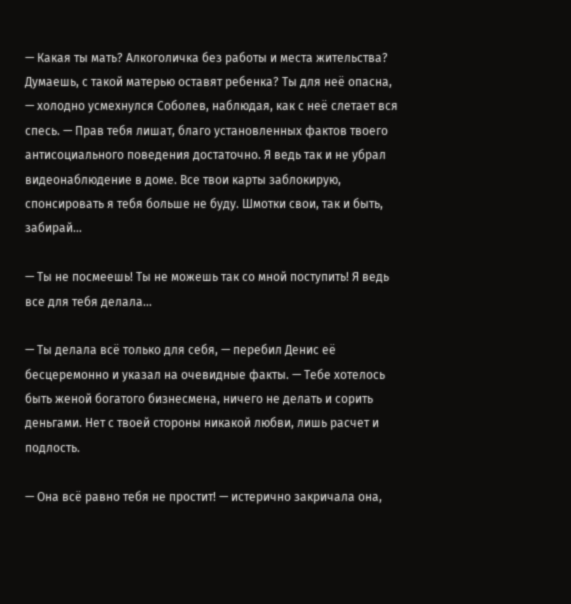— Какая ты мать? Алкоголичка без работы и места жительства? Думаешь, с такой матерью оставят ребенка? Ты для неё опасна, — холодно усмехнулся Соболев, наблюдая, как с неё слетает вся спесь. — Прав тебя лишат, благо установленных фактов твоего антисоциального поведения достаточно. Я ведь так и не убрал видеонаблюдение в доме. Все твои карты заблокирую, спонсировать я тебя больше не буду. Шмотки свои, так и быть, забирай…

— Ты не посмеешь! Ты не можешь так со мной поступить! Я ведь все для тебя делала…

— Ты делала всё только для себя, — перебил Денис её бесцеремонно и указал на очевидные факты. — Тебе хотелось быть женой богатого бизнесмена, ничего не делать и сорить деньгами. Нет с твоей стороны никакой любви, лишь расчет и подлость.

— Она всё равно тебя не простит! — истерично закричала она,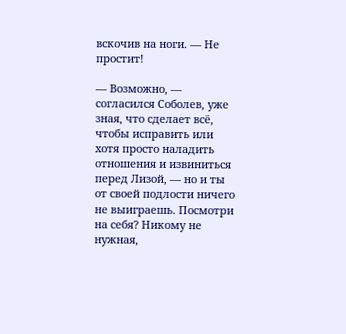вскочив на ноги. — Не простит!

— Возможно, — согласился Соболев, уже зная, что сделает всё, чтобы исправить или хотя просто наладить отношения и извиниться перед Лизой, — но и ты от своей подлости ничего не выиграешь. Посмотри на себя? Никому не нужная,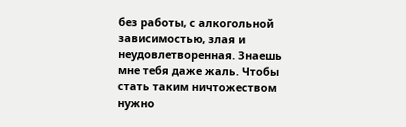без работы, с алкогольной зависимостью, злая и неудовлетворенная. Знаешь мне тебя даже жаль. Чтобы стать таким ничтожеством нужно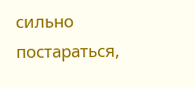сильно постараться,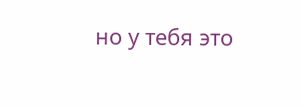но у тебя это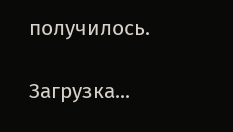получилось.

Загрузка...